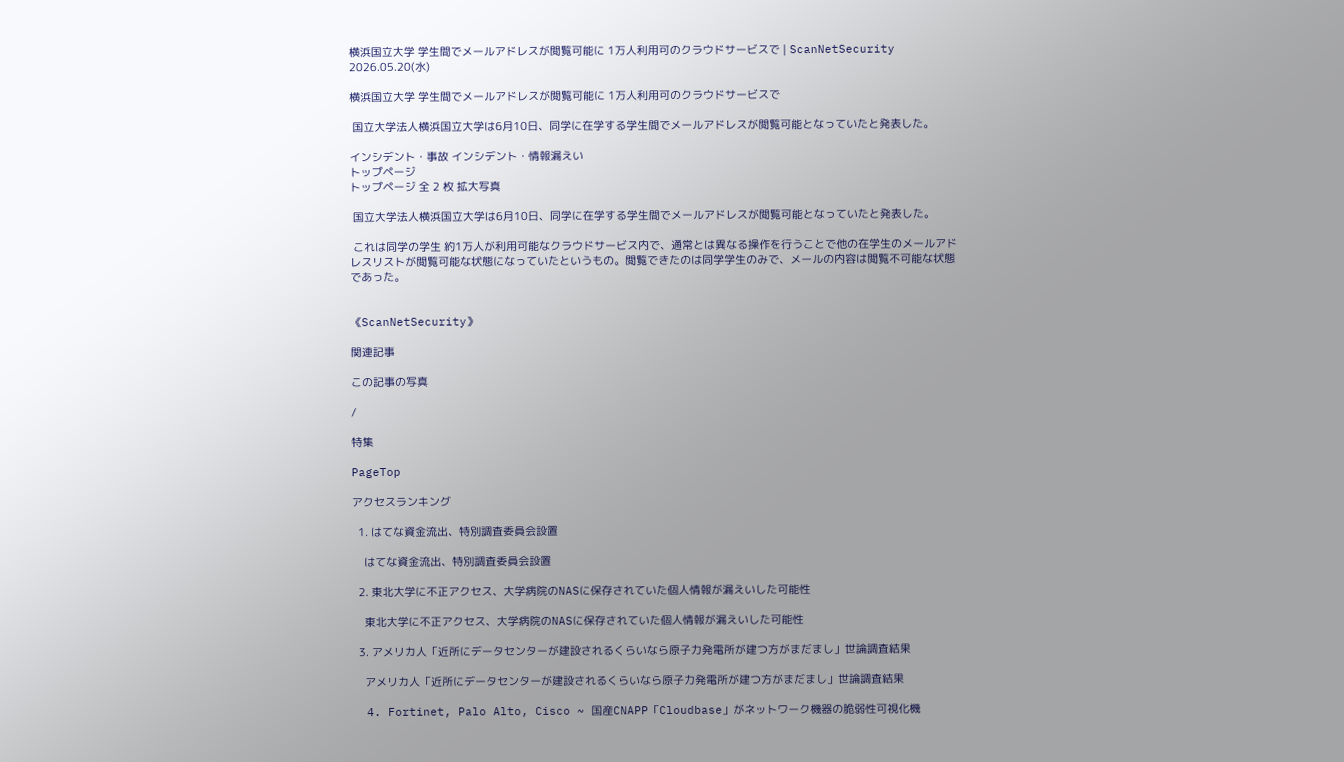横浜国立大学 学生間でメールアドレスが閲覧可能に 1万人利用可のクラウドサービスで | ScanNetSecurity
2026.05.20(水)

横浜国立大学 学生間でメールアドレスが閲覧可能に 1万人利用可のクラウドサービスで

 国立大学法人横浜国立大学は6月10日、同学に在学する学生間でメールアドレスが閲覧可能となっていたと発表した。

インシデント・事故 インシデント・情報漏えい
トップページ
トップページ 全 2 枚 拡大写真

 国立大学法人横浜国立大学は6月10日、同学に在学する学生間でメールアドレスが閲覧可能となっていたと発表した。

 これは同学の学生 約1万人が利用可能なクラウドサービス内で、通常とは異なる操作を行うことで他の在学生のメールアドレスリストが閲覧可能な状態になっていたというもの。閲覧できたのは同学学生のみで、メールの内容は閲覧不可能な状態であった。


《ScanNetSecurity》

関連記事

この記事の写真

/

特集

PageTop

アクセスランキング

  1. はてな資金流出、特別調査委員会設置

    はてな資金流出、特別調査委員会設置

  2. 東北大学に不正アクセス、大学病院のNASに保存されていた個人情報が漏えいした可能性

    東北大学に不正アクセス、大学病院のNASに保存されていた個人情報が漏えいした可能性

  3. アメリカ人「近所にデータセンターが建設されるくらいなら原子力発電所が建つ方がまだまし」世論調査結果

    アメリカ人「近所にデータセンターが建設されるくらいなら原子力発電所が建つ方がまだまし」世論調査結果

  4. Fortinet, Palo Alto, Cisco ~ 国産CNAPP「Cloudbase」がネットワーク機器の脆弱性可視化機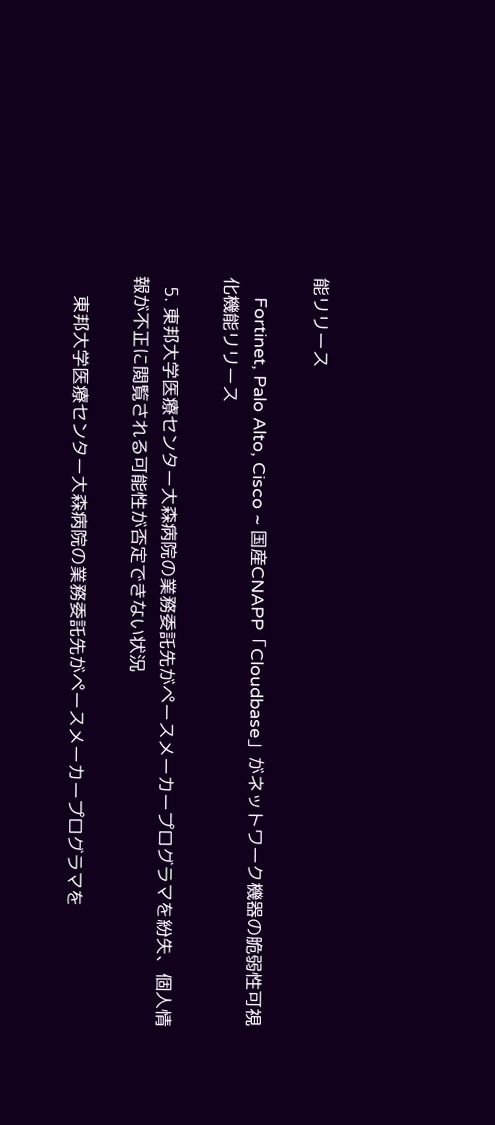能リリース

    Fortinet, Palo Alto, Cisco ~ 国産CNAPP「Cloudbase」がネットワーク機器の脆弱性可視化機能リリース

  5. 東邦大学医療センター大森病院の業務委託先がペースメーカープログラマを紛失、個人情報が不正に閲覧される可能性が否定できない状況

    東邦大学医療センター大森病院の業務委託先がペースメーカープログラマを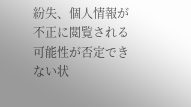紛失、個人情報が不正に閲覧される可能性が否定できない状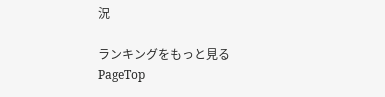況

ランキングをもっと見る
PageTop